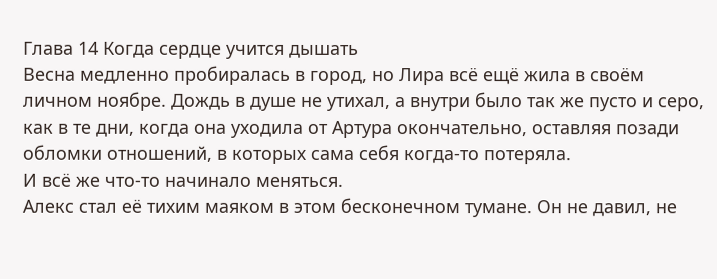Глава 14 Когда сердце учится дышать
Весна медленно пробиралась в город, но Лира всё ещё жила в своём личном ноябре. Дождь в душе не утихал, а внутри было так же пусто и серо, как в те дни, когда она уходила от Артура окончательно, оставляя позади обломки отношений, в которых сама себя когда-то потеряла.
И всё же что-то начинало меняться.
Алекс стал её тихим маяком в этом бесконечном тумане. Он не давил, не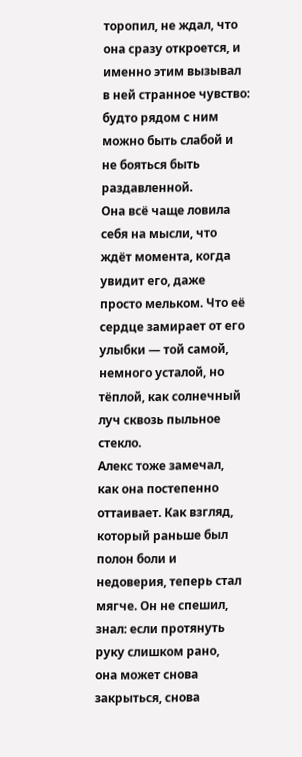торопил, не ждал, что она сразу откроется, и именно этим вызывал в ней странное чувство: будто рядом с ним можно быть слабой и не бояться быть раздавленной.
Она всё чаще ловила себя на мысли, что ждёт момента, когда увидит его, даже просто мельком. Что её сердце замирает от его улыбки — той самой, немного усталой, но тёплой, как солнечный луч сквозь пыльное стекло.
Алекс тоже замечал, как она постепенно оттаивает. Как взгляд, который раньше был полон боли и недоверия, теперь стал мягче. Он не спешил, знал: если протянуть руку слишком рано, она может снова закрыться, снова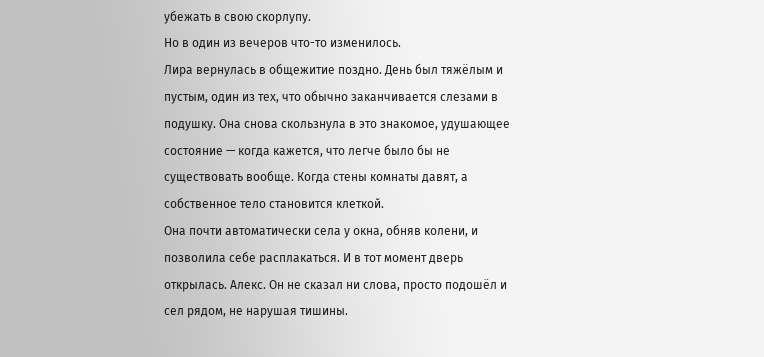убежать в свою скорлупу.
Но в один из вечеров что-то изменилось.
Лира вернулась в общежитие поздно. День был тяжёлым и пустым, один из тех, что обычно заканчивается слезами в подушку. Она снова скользнула в это знакомое, удушающее состояние — когда кажется, что легче было бы не существовать вообще. Когда стены комнаты давят, а собственное тело становится клеткой.
Она почти автоматически села у окна, обняв колени, и позволила себе расплакаться. И в тот момент дверь открылась. Алекс. Он не сказал ни слова, просто подошёл и сел рядом, не нарушая тишины.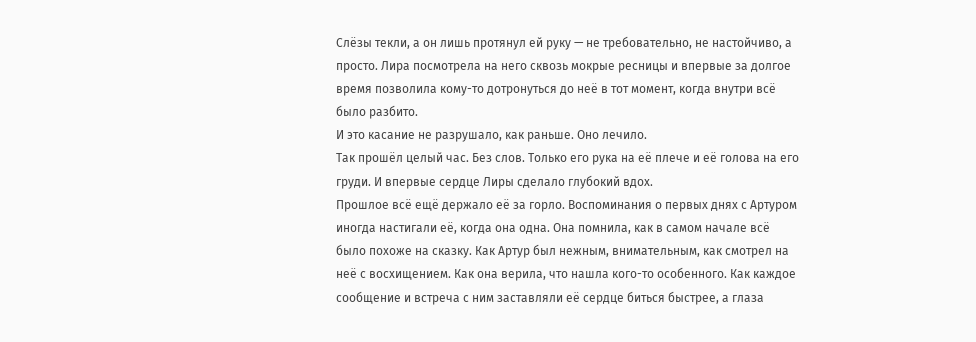Слёзы текли, а он лишь протянул ей руку — не требовательно, не настойчиво, а просто. Лира посмотрела на него сквозь мокрые ресницы и впервые за долгое время позволила кому-то дотронуться до неё в тот момент, когда внутри всё было разбито.
И это касание не разрушало, как раньше. Оно лечило.
Так прошёл целый час. Без слов. Только его рука на её плече и её голова на его груди. И впервые сердце Лиры сделало глубокий вдох.
Прошлое всё ещё держало её за горло. Воспоминания о первых днях с Артуром иногда настигали её, когда она одна. Она помнила, как в самом начале всё было похоже на сказку. Как Артур был нежным, внимательным, как смотрел на неё с восхищением. Как она верила, что нашла кого-то особенного. Как каждое сообщение и встреча с ним заставляли её сердце биться быстрее, а глаза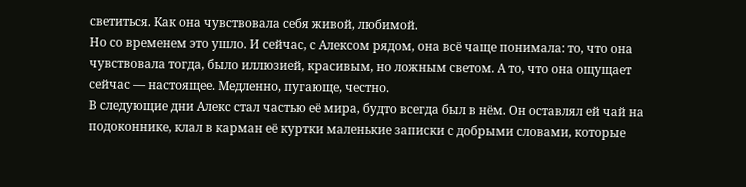светиться. Как она чувствовала себя живой, любимой.
Но со временем это ушло. И сейчас, с Алексом рядом, она всё чаще понимала: то, что она чувствовала тогда, было иллюзией, красивым, но ложным светом. А то, что она ощущает сейчас — настоящее. Медленно, пугающе, честно.
В следующие дни Алекс стал частью её мира, будто всегда был в нём. Он оставлял ей чай на подоконнике, клал в карман её куртки маленькие записки с добрыми словами, которые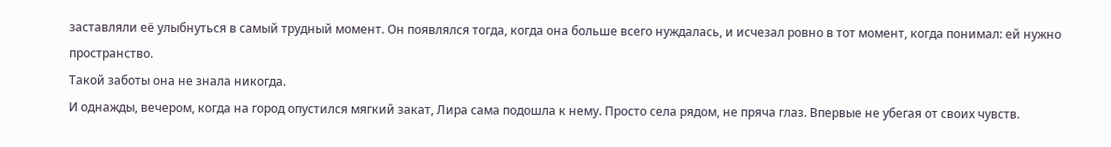заставляли её улыбнуться в самый трудный момент. Он появлялся тогда, когда она больше всего нуждалась, и исчезал ровно в тот момент, когда понимал: ей нужно пространство.
Такой заботы она не знала никогда.
И однажды, вечером, когда на город опустился мягкий закат, Лира сама подошла к нему. Просто села рядом, не пряча глаз. Впервые не убегая от своих чувств.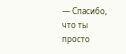— Спасибо, что ты просто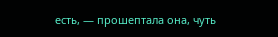есть, — прошептала она, чуть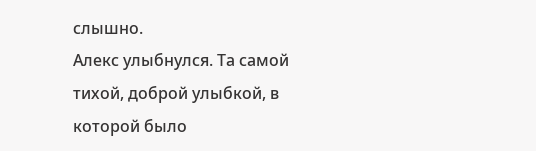слышно.
Алекс улыбнулся. Та самой тихой, доброй улыбкой, в которой было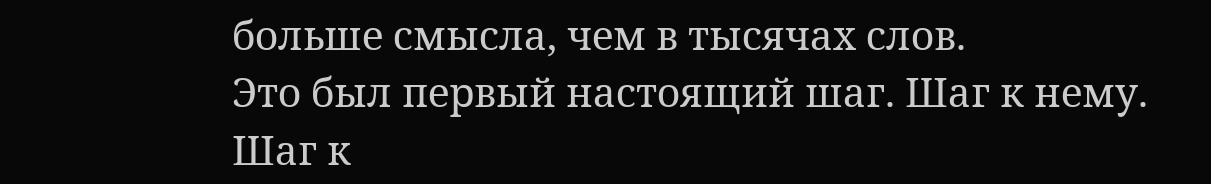больше смысла, чем в тысячах слов.
Это был первый настоящий шаг. Шаг к нему. Шаг к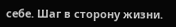себе. Шаг в сторону жизни.